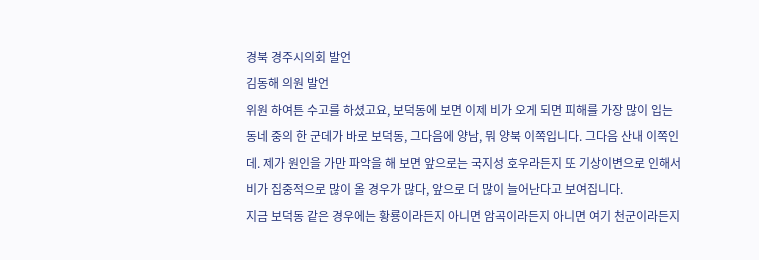경북 경주시의회 발언
김동해 의원 발언
위원 하여튼 수고를 하셨고요, 보덕동에 보면 이제 비가 오게 되면 피해를 가장 많이 입는 동네 중의 한 군데가 바로 보덕동, 그다음에 양남, 뭐 양북 이쪽입니다. 그다음 산내 이쪽인데. 제가 원인을 가만 파악을 해 보면 앞으로는 국지성 호우라든지 또 기상이변으로 인해서 비가 집중적으로 많이 올 경우가 많다, 앞으로 더 많이 늘어난다고 보여집니다.
지금 보덕동 같은 경우에는 황룡이라든지 아니면 암곡이라든지 아니면 여기 천군이라든지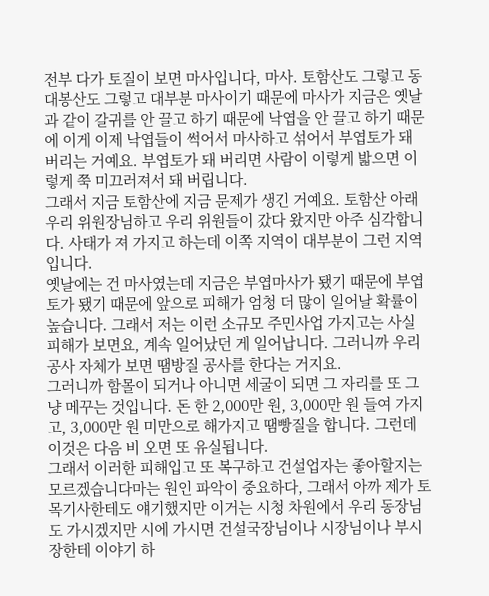전부 다가 토질이 보면 마사입니다, 마사. 토함산도 그렇고 동대봉산도 그렇고 대부분 마사이기 때문에 마사가 지금은 옛날과 같이 갈귀를 안 끌고 하기 때문에 낙엽을 안 끌고 하기 때문에 이게 이제 낙엽들이 썩어서 마사하고 섞어서 부엽토가 돼 버리는 거예요. 부엽토가 돼 버리면 사람이 이렇게 밟으면 이렇게 쭉 미끄러져서 돼 버립니다.
그래서 지금 토함산에 지금 문제가 생긴 거예요. 토함산 아래 우리 위원장님하고 우리 위원들이 갔다 왔지만 아주 심각합니다. 사태가 져 가지고 하는데 이쪽 지역이 대부분이 그런 지역입니다.
옛날에는 건 마사였는데 지금은 부엽마사가 됐기 때문에 부엽토가 됐기 때문에 앞으로 피해가 엄청 더 많이 일어날 확률이 높습니다. 그래서 저는 이런 소규모 주민사업 가지고는 사실 피해가 보면요, 계속 일어났던 게 일어납니다. 그러니까 우리 공사 자체가 보면 땜방질 공사를 한다는 거지요.
그러니까 함몰이 되거나 아니면 세굴이 되면 그 자리를 또 그냥 메꾸는 것입니다. 돈 한 2,000만 원, 3,000만 원 들여 가지고, 3,000만 원 미만으로 해가지고 땜빵질을 합니다. 그런데 이것은 다음 비 오면 또 유실됩니다.
그래서 이러한 피해입고 또 복구하고 건설업자는 좋아할지는 모르겠습니다마는 원인 파악이 중요하다, 그래서 아까 제가 토목기사한테도 얘기했지만 이거는 시청 차원에서 우리 동장님도 가시겠지만 시에 가시면 건설국장님이나 시장님이나 부시장한테 이야기 하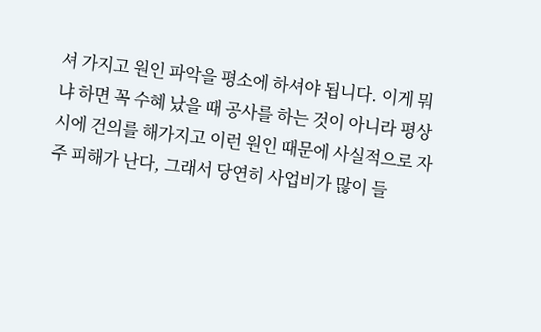셔 가지고 원인 파악을 평소에 하셔야 됩니다. 이게 뭐냐 하면 꼭 수혜 났을 때 공사를 하는 것이 아니라 평상시에 건의를 해가지고 이런 원인 때문에 사실적으로 자주 피해가 난다, 그래서 당연히 사업비가 많이 들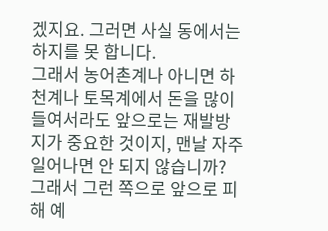겠지요. 그러면 사실 동에서는 하지를 못 합니다.
그래서 농어촌계나 아니면 하천계나 토목계에서 돈을 많이 들여서라도 앞으로는 재발방지가 중요한 것이지, 맨날 자주 일어나면 안 되지 않습니까? 그래서 그런 쪽으로 앞으로 피해 예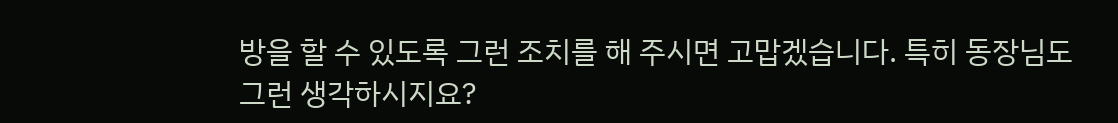방을 할 수 있도록 그런 조치를 해 주시면 고맙겠습니다. 특히 동장님도 그런 생각하시지요?